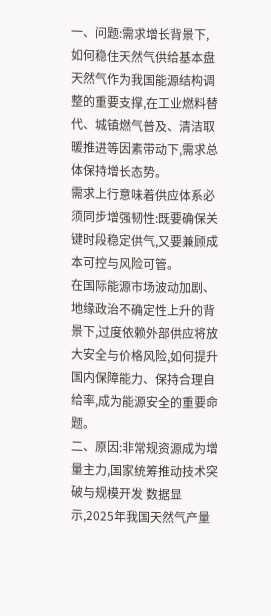一、问题:需求增长背景下,如何稳住天然气供给基本盘 天然气作为我国能源结构调整的重要支撑,在工业燃料替代、城镇燃气普及、清洁取暖推进等因素带动下,需求总体保持增长态势。
需求上行意味着供应体系必须同步增强韧性:既要确保关键时段稳定供气,又要兼顾成本可控与风险可管。
在国际能源市场波动加剧、地缘政治不确定性上升的背景下,过度依赖外部供应将放大安全与价格风险,如何提升国内保障能力、保持合理自给率,成为能源安全的重要命题。
二、原因:非常规资源成为增量主力,国家统筹推动技术突破与规模开发 数据显示,2025年我国天然气产量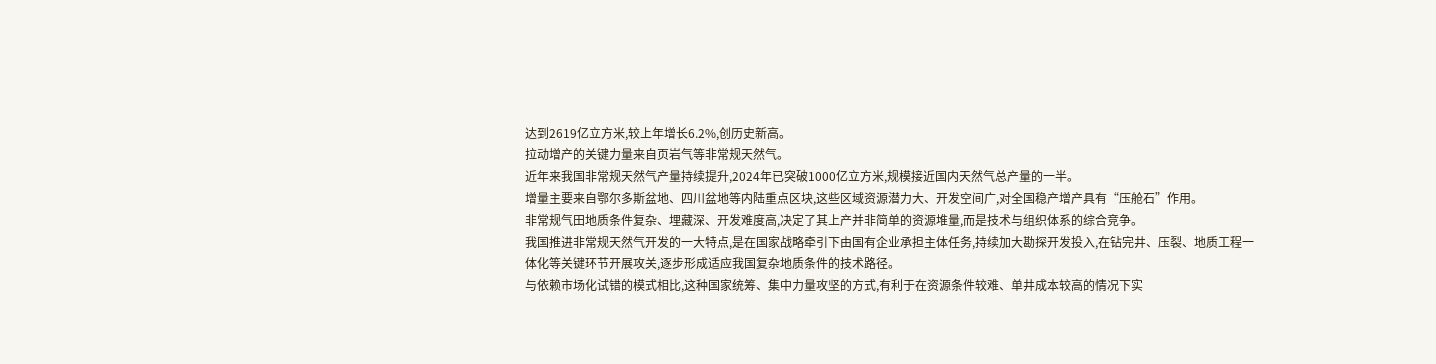达到2619亿立方米,较上年增长6.2%,创历史新高。
拉动增产的关键力量来自页岩气等非常规天然气。
近年来我国非常规天然气产量持续提升,2024年已突破1000亿立方米,规模接近国内天然气总产量的一半。
增量主要来自鄂尔多斯盆地、四川盆地等内陆重点区块,这些区域资源潜力大、开发空间广,对全国稳产增产具有“压舱石”作用。
非常规气田地质条件复杂、埋藏深、开发难度高,决定了其上产并非简单的资源堆量,而是技术与组织体系的综合竞争。
我国推进非常规天然气开发的一大特点,是在国家战略牵引下由国有企业承担主体任务,持续加大勘探开发投入,在钻完井、压裂、地质工程一体化等关键环节开展攻关,逐步形成适应我国复杂地质条件的技术路径。
与依赖市场化试错的模式相比,这种国家统筹、集中力量攻坚的方式,有利于在资源条件较难、单井成本较高的情况下实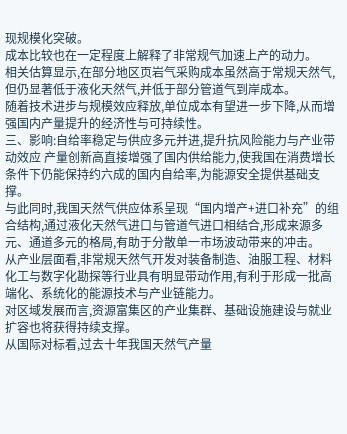现规模化突破。
成本比较也在一定程度上解释了非常规气加速上产的动力。
相关估算显示,在部分地区页岩气采购成本虽然高于常规天然气,但仍显著低于液化天然气,并低于部分管道气到岸成本。
随着技术进步与规模效应释放,单位成本有望进一步下降,从而增强国内产量提升的经济性与可持续性。
三、影响:自给率稳定与供应多元并进,提升抗风险能力与产业带动效应 产量创新高直接增强了国内供给能力,使我国在消费增长条件下仍能保持约六成的国内自给率,为能源安全提供基础支撑。
与此同时,我国天然气供应体系呈现“国内增产+进口补充”的组合结构,通过液化天然气进口与管道气进口相结合,形成来源多元、通道多元的格局,有助于分散单一市场波动带来的冲击。
从产业层面看,非常规天然气开发对装备制造、油服工程、材料化工与数字化勘探等行业具有明显带动作用,有利于形成一批高端化、系统化的能源技术与产业链能力。
对区域发展而言,资源富集区的产业集群、基础设施建设与就业扩容也将获得持续支撑。
从国际对标看,过去十年我国天然气产量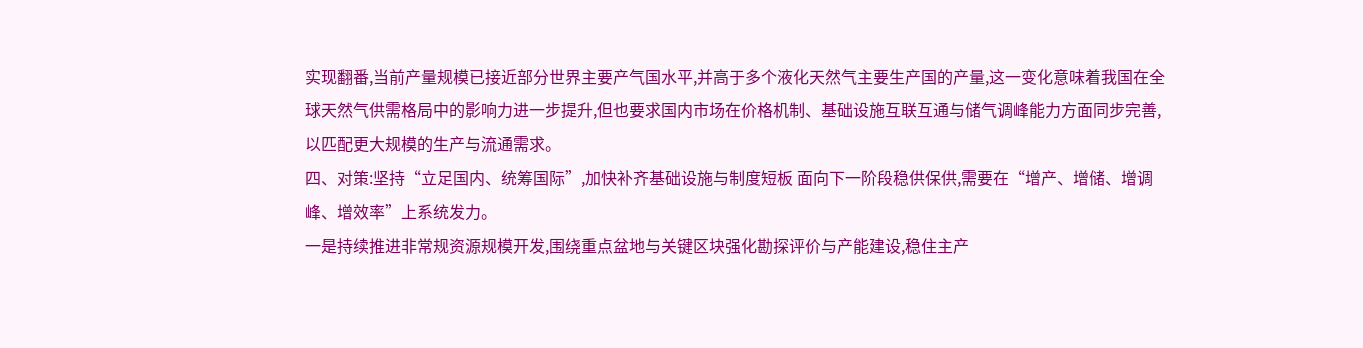实现翻番,当前产量规模已接近部分世界主要产气国水平,并高于多个液化天然气主要生产国的产量,这一变化意味着我国在全球天然气供需格局中的影响力进一步提升,但也要求国内市场在价格机制、基础设施互联互通与储气调峰能力方面同步完善,以匹配更大规模的生产与流通需求。
四、对策:坚持“立足国内、统筹国际”,加快补齐基础设施与制度短板 面向下一阶段稳供保供,需要在“增产、增储、增调峰、增效率”上系统发力。
一是持续推进非常规资源规模开发,围绕重点盆地与关键区块强化勘探评价与产能建设,稳住主产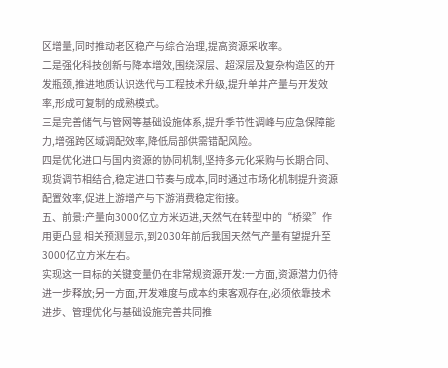区增量,同时推动老区稳产与综合治理,提高资源采收率。
二是强化科技创新与降本增效,围绕深层、超深层及复杂构造区的开发瓶颈,推进地质认识迭代与工程技术升级,提升单井产量与开发效率,形成可复制的成熟模式。
三是完善储气与管网等基础设施体系,提升季节性调峰与应急保障能力,增强跨区域调配效率,降低局部供需错配风险。
四是优化进口与国内资源的协同机制,坚持多元化采购与长期合同、现货调节相结合,稳定进口节奏与成本,同时通过市场化机制提升资源配置效率,促进上游增产与下游消费稳定衔接。
五、前景:产量向3000亿立方米迈进,天然气在转型中的“桥梁”作用更凸显 相关预测显示,到2030年前后我国天然气产量有望提升至3000亿立方米左右。
实现这一目标的关键变量仍在非常规资源开发:一方面,资源潜力仍待进一步释放;另一方面,开发难度与成本约束客观存在,必须依靠技术进步、管理优化与基础设施完善共同推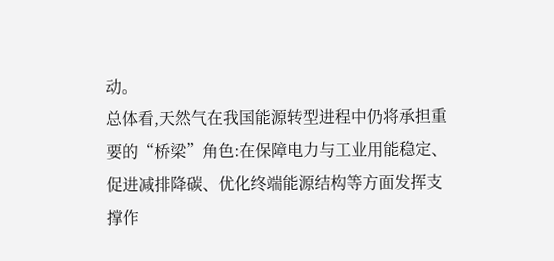动。
总体看,天然气在我国能源转型进程中仍将承担重要的“桥梁”角色:在保障电力与工业用能稳定、促进减排降碳、优化终端能源结构等方面发挥支撑作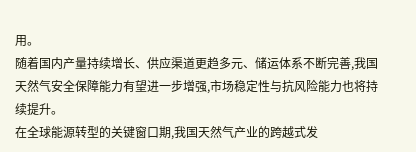用。
随着国内产量持续增长、供应渠道更趋多元、储运体系不断完善,我国天然气安全保障能力有望进一步增强,市场稳定性与抗风险能力也将持续提升。
在全球能源转型的关键窗口期,我国天然气产业的跨越式发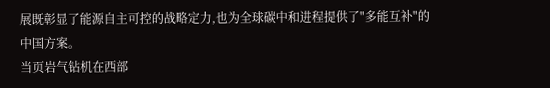展既彰显了能源自主可控的战略定力,也为全球碳中和进程提供了"多能互补"的中国方案。
当页岩气钻机在西部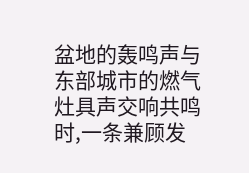盆地的轰鸣声与东部城市的燃气灶具声交响共鸣时,一条兼顾发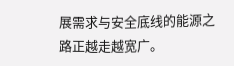展需求与安全底线的能源之路正越走越宽广。